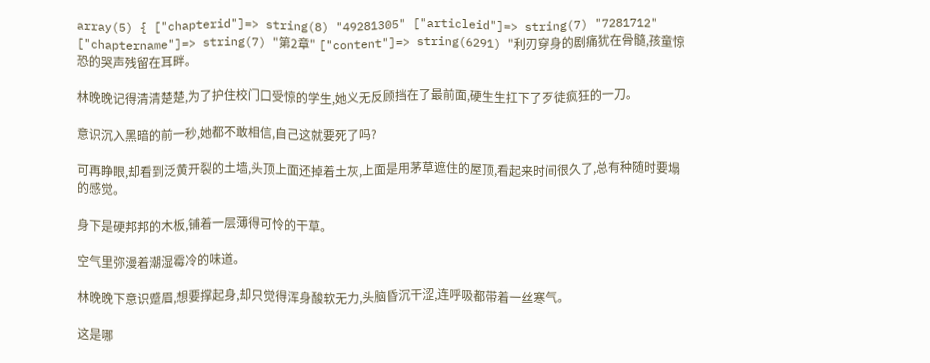array(5) { ["chapterid"]=> string(8) "49281305" ["articleid"]=> string(7) "7281712" ["chaptername"]=> string(7) "第2章" ["content"]=> string(6291) "利刃穿身的剧痛犹在骨髓,孩童惊恐的哭声残留在耳畔。

林晚晚记得清清楚楚,为了护住校门口受惊的学生,她义无反顾挡在了最前面,硬生生扛下了歹徒疯狂的一刀。

意识沉入黑暗的前一秒,她都不敢相信,自己这就要死了吗?

可再睁眼,却看到泛黄开裂的土墙,头顶上面还掉着土灰,上面是用茅草遮住的屋顶,看起来时间很久了,总有种随时要塌的感觉。

身下是硬邦邦的木板,铺着一层薄得可怜的干草。

空气里弥漫着潮湿霉冷的味道。

林晚晚下意识蹙眉,想要撑起身,却只觉得浑身酸软无力,头脑昏沉干涩,连呼吸都带着一丝寒气。

这是哪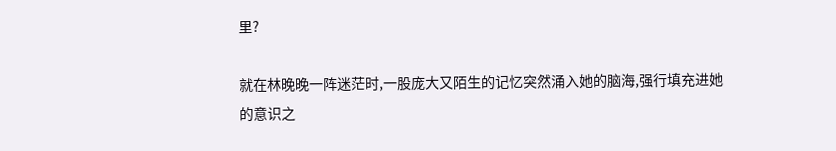里?

就在林晚晚一阵迷茫时,一股庞大又陌生的记忆突然涌入她的脑海,强行填充进她的意识之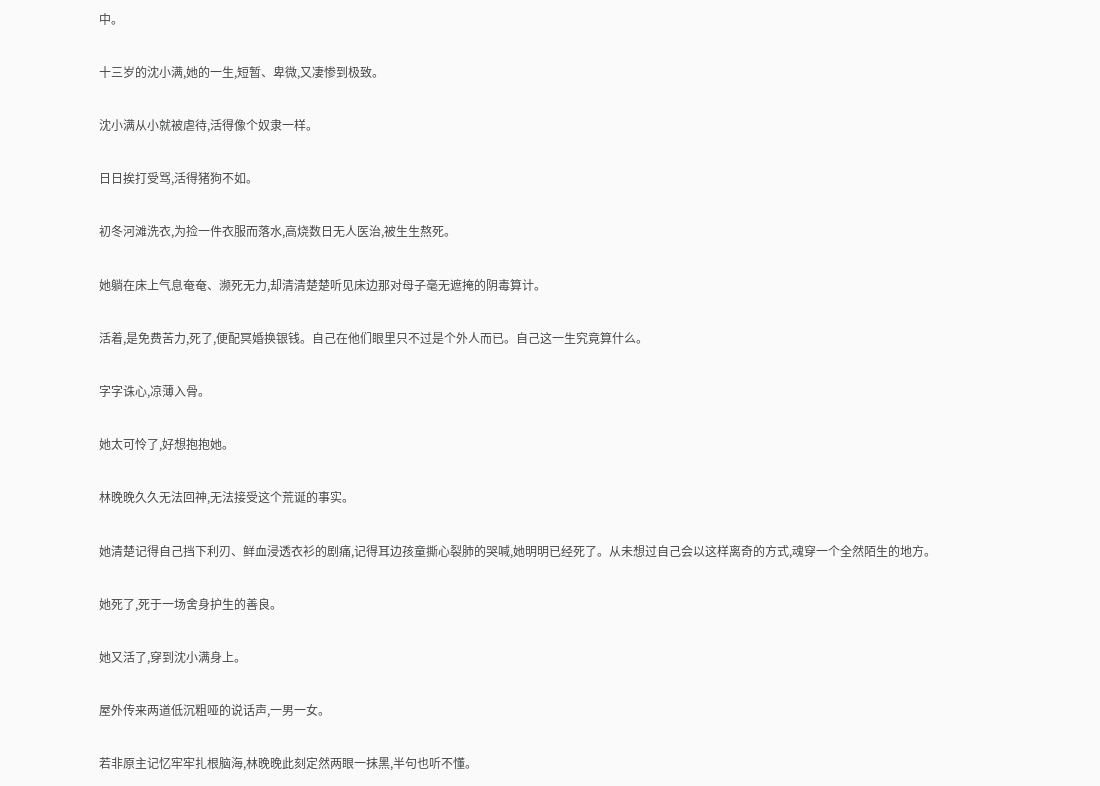中。

十三岁的沈小满,她的一生,短暂、卑微,又凄惨到极致。

沈小满从小就被虐待,活得像个奴隶一样。

日日挨打受骂,活得猪狗不如。

初冬河滩洗衣,为捡一件衣服而落水,高烧数日无人医治,被生生熬死。

她躺在床上气息奄奄、濒死无力,却清清楚楚听见床边那对母子毫无遮掩的阴毒算计。

活着,是免费苦力,死了,便配冥婚换银钱。自己在他们眼里只不过是个外人而已。自己这一生究竟算什么。

字字诛心,凉薄入骨。

她太可怜了,好想抱抱她。

林晚晚久久无法回神,无法接受这个荒诞的事实。

她清楚记得自己挡下利刃、鲜血浸透衣衫的剧痛,记得耳边孩童撕心裂肺的哭喊,她明明已经死了。从未想过自己会以这样离奇的方式,魂穿一个全然陌生的地方。

她死了,死于一场舍身护生的善良。

她又活了,穿到沈小满身上。

屋外传来两道低沉粗哑的说话声,一男一女。

若非原主记忆牢牢扎根脑海,林晚晚此刻定然两眼一抹黑,半句也听不懂。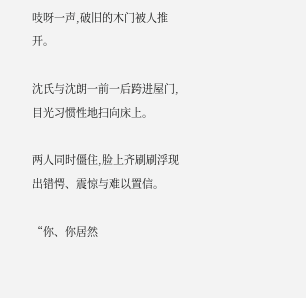吱呀一声,破旧的木门被人推开。

沈氏与沈朗一前一后跨进屋门,目光习惯性地扫向床上。

两人同时僵住,脸上齐刷刷浮现出错愕、震惊与难以置信。

“你、你居然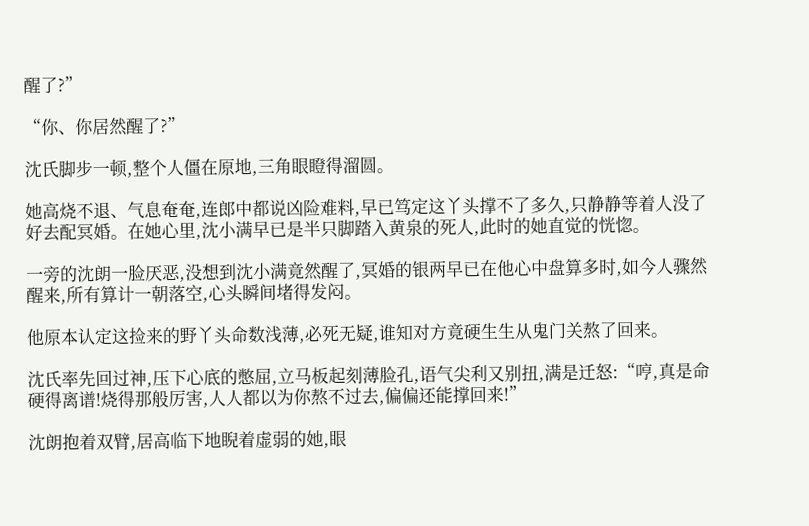醒了?”

“你、你居然醒了?”

沈氏脚步一顿,整个人僵在原地,三角眼瞪得溜圆。

她高烧不退、气息奄奄,连郎中都说凶险难料,早已笃定这丫头撑不了多久,只静静等着人没了好去配冥婚。在她心里,沈小满早已是半只脚踏入黄泉的死人,此时的她直觉的恍惚。

一旁的沈朗一脸厌恶,没想到沈小满竟然醒了,冥婚的银两早已在他心中盘算多时,如今人骤然醒来,所有算计一朝落空,心头瞬间堵得发闷。

他原本认定这捡来的野丫头命数浅薄,必死无疑,谁知对方竟硬生生从鬼门关熬了回来。

沈氏率先回过神,压下心底的憋屈,立马板起刻薄脸孔,语气尖利又别扭,满是迁怒:“哼,真是命硬得离谱!烧得那般厉害,人人都以为你熬不过去,偏偏还能撑回来!”

沈朗抱着双臂,居高临下地睨着虚弱的她,眼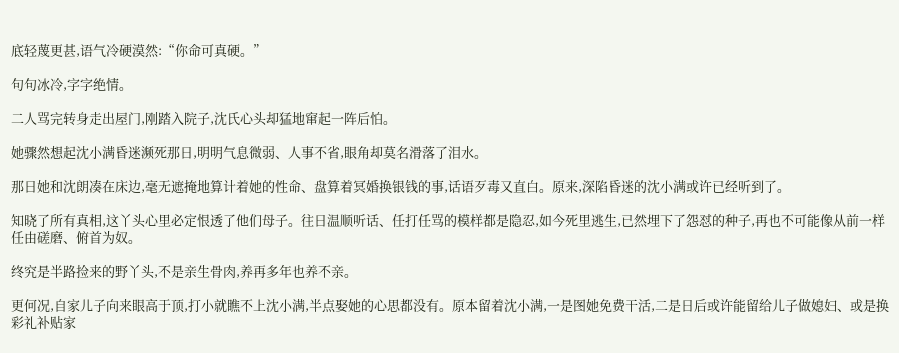底轻蔑更甚,语气冷硬漠然:“你命可真硬。”

句句冰冷,字字绝情。

二人骂完转身走出屋门,刚踏入院子,沈氏心头却猛地窜起一阵后怕。

她骤然想起沈小满昏迷濒死那日,明明气息微弱、人事不省,眼角却莫名滑落了泪水。

那日她和沈朗凑在床边,毫无遮掩地算计着她的性命、盘算着冥婚换银钱的事,话语歹毒又直白。原来,深陷昏迷的沈小满或许已经听到了。

知晓了所有真相,这丫头心里必定恨透了他们母子。往日温顺听话、任打任骂的模样都是隐忍,如今死里逃生,已然埋下了怨怼的种子,再也不可能像从前一样任由磋磨、俯首为奴。

终究是半路捡来的野丫头,不是亲生骨肉,养再多年也养不亲。

更何况,自家儿子向来眼高于顶,打小就瞧不上沈小满,半点娶她的心思都没有。原本留着沈小满,一是图她免费干活,二是日后或许能留给儿子做媳妇、或是换彩礼补贴家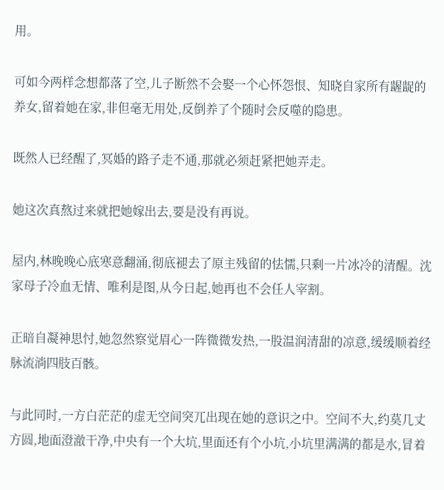用。

可如今两样念想都落了空,儿子断然不会娶一个心怀怨恨、知晓自家所有龌龊的养女,留着她在家,非但毫无用处,反倒养了个随时会反噬的隐患。

既然人已经醒了,冥婚的路子走不通,那就必须赶紧把她弄走。

她这次真熬过来就把她嫁出去,要是没有再说。

屋内,林晚晚心底寒意翻涌,彻底褪去了原主残留的怯懦,只剩一片冰冷的清醒。沈家母子冷血无情、唯利是图,从今日起,她再也不会任人宰割。

正暗自凝神思忖,她忽然察觉眉心一阵微微发热,一股温润清甜的凉意,缓缓顺着经脉流淌四肢百骸。

与此同时,一方白茫茫的虚无空间突兀出现在她的意识之中。空间不大,约莫几丈方圆,地面澄澈干净,中央有一个大坑,里面还有个小坑,小坑里满满的都是水,冒着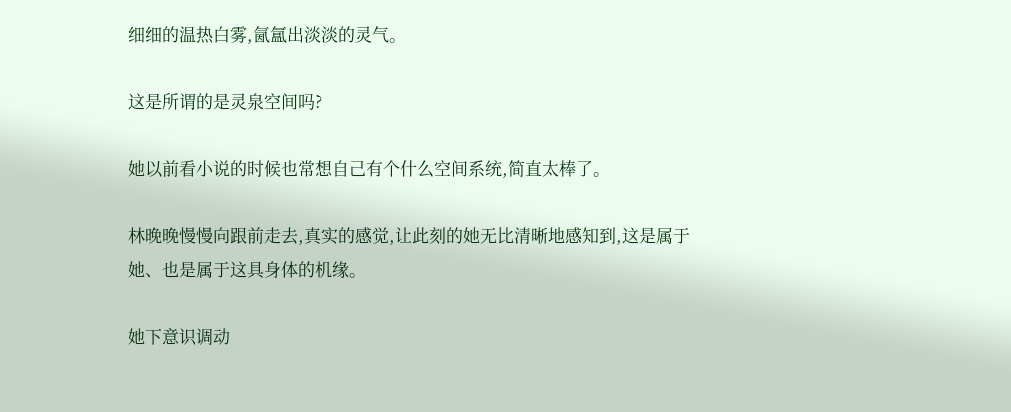细细的温热白雾,氤氲出淡淡的灵气。

这是所谓的是灵泉空间吗?

她以前看小说的时候也常想自己有个什么空间系统,简直太棒了。

林晚晚慢慢向跟前走去,真实的感觉,让此刻的她无比清晰地感知到,这是属于她、也是属于这具身体的机缘。

她下意识调动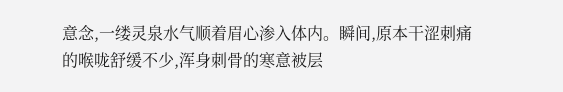意念,一缕灵泉水气顺着眉心渗入体内。瞬间,原本干涩刺痛的喉咙舒缓不少,浑身刺骨的寒意被层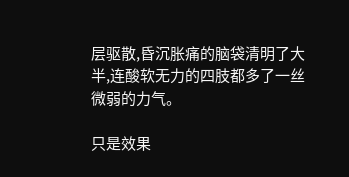层驱散,昏沉胀痛的脑袋清明了大半,连酸软无力的四肢都多了一丝微弱的力气。

只是效果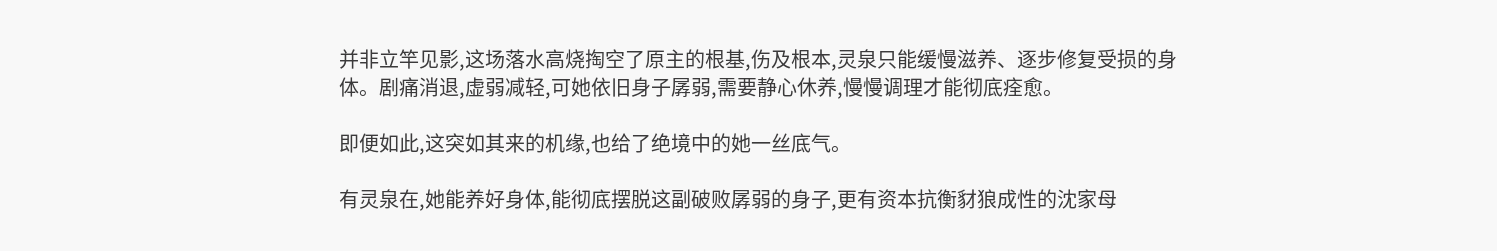并非立竿见影,这场落水高烧掏空了原主的根基,伤及根本,灵泉只能缓慢滋养、逐步修复受损的身体。剧痛消退,虚弱减轻,可她依旧身子孱弱,需要静心休养,慢慢调理才能彻底痊愈。

即便如此,这突如其来的机缘,也给了绝境中的她一丝底气。

有灵泉在,她能养好身体,能彻底摆脱这副破败孱弱的身子,更有资本抗衡豺狼成性的沈家母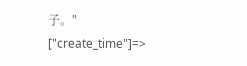子。" ["create_time"]=>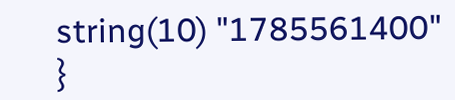string(10) "1785561400" }